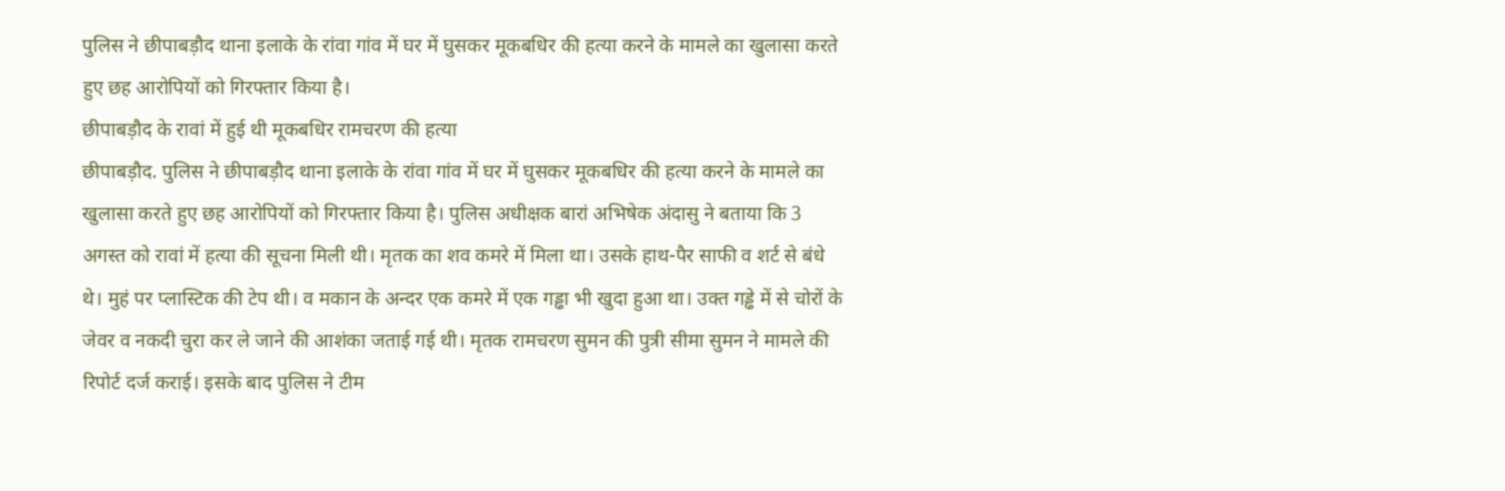पुलिस ने छीपाबड़ौद थाना इलाके के रांवा गांव में घर में घुसकर मूकबधिर की हत्या करने के मामले का खुलासा करते हुए छह आरोपियों को गिरफ्तार किया है।
छीपाबड़ौद के रावां में हुई थी मूकबधिर रामचरण की हत्या
छीपाबड़ौद. पुलिस ने छीपाबड़ौद थाना इलाके के रांवा गांव में घर में घुसकर मूकबधिर की हत्या करने के मामले का खुलासा करते हुए छह आरोपियों को गिरफ्तार किया है। पुलिस अधीक्षक बारां अभिषेक अंदासु ने बताया कि 3 अगस्त को रावां में हत्या की सूचना मिली थी। मृतक का शव कमरे में मिला था। उसके हाथ-पैर साफी व शर्ट से बंधे थे। मुहं पर प्लास्टिक की टेप थी। व मकान के अन्दर एक कमरे में एक गड्ढा भी खुदा हुआ था। उक्त गड्ढे में से चोरों के जेवर व नकदी चुरा कर ले जाने की आशंका जताई गई थी। मृतक रामचरण सुमन की पुत्री सीमा सुमन ने मामले की रिपोर्ट दर्ज कराई। इसके बाद पुलिस ने टीम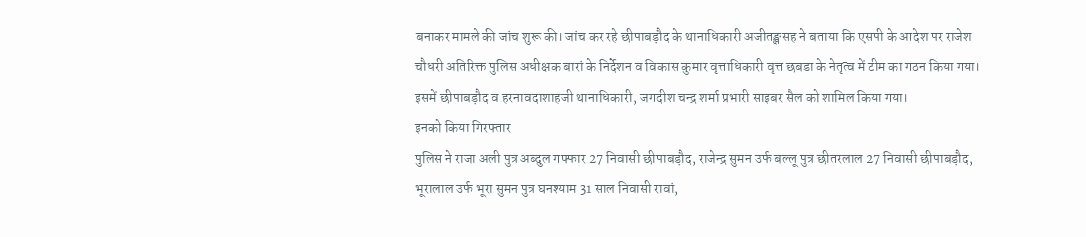बनाकर मामले की जांच शुरू की। जांच कर रहे छीपाबड़ौद के थानाधिकारी अजीतङ्क्षसह ने बताया कि एसपी के आदेश पर राजेश चौधरी अतिरिक्त पुलिस अधीक्षक बारां के निर्देशन व विकास कुमार वृत्ताधिकारी वृत्त छबडा के नेतृत्व में टीम का गठन किया गया। इसमें छीपाबड़ौद व हरनावदाशाहजी थानाधिकारी, जगदीश चन्द्र शर्मा प्रभारी साइबर सैल को शामिल किया गया।
इनको किया गिरफ्तार
पुलिस ने राजा अली पुत्र अब्दुल गफ्फार 27 निवासी छीपाबड़ौद, राजेन्द्र सुमन उर्फ बल्लू पुत्र छीतरलाल 27 निवासी छीपाबड़ौद, भूरालाल उर्फ भूरा सुमन पुत्र घनश्याम 31 साल निवासी रावां,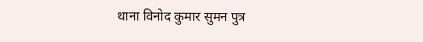थाना विनोद कुमार सुमन पुत्र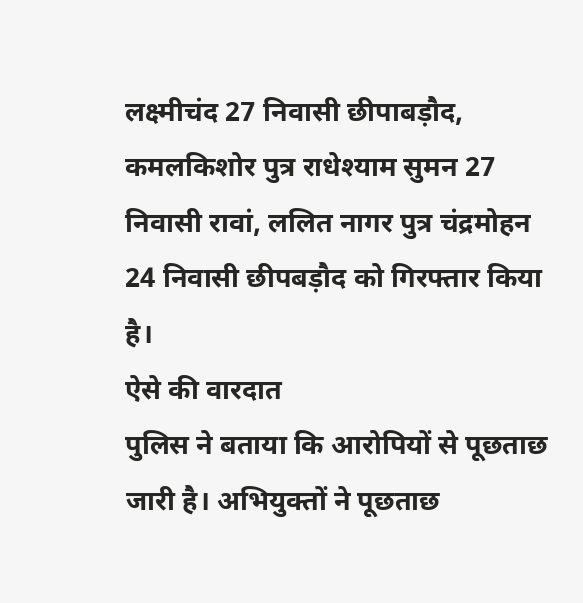लक्ष्मीचंद 27 निवासी छीपाबड़ौद, कमलकिशोर पुत्र राधेश्याम सुमन 27 निवासी रावां, ललित नागर पुत्र चंद्रमोहन 24 निवासी छीपबड़ौद को गिरफ्तार किया है।
ऐसे की वारदात
पुलिस ने बताया कि आरोपियों से पूछताछ जारी है। अभियुक्तों ने पूछताछ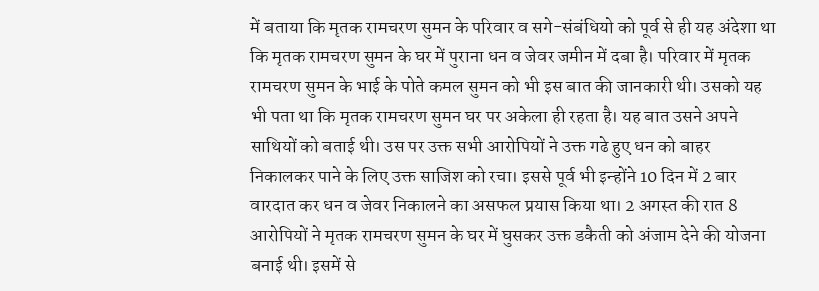में बताया कि मृतक रामचरण सुमन के परिवार व सगे-संबंधियो को पूर्व से ही यह अंदेशा था कि मृतक रामचरण सुमन के घर में पुराना धन व जेवर जमीन में दबा है। परिवार में मृतक रामचरण सुमन के भाई के पोते कमल सुमन को भी इस बात की जानकारी थी। उसको यह भी पता था कि मृतक रामचरण सुमन घर पर अकेला ही रहता है। यह बात उसने अपने साथियों को बताई थी। उस पर उक्त सभी आरोपियों ने उक्त गढे हुए धन को बाहर निकालकर पाने के लिए उक्त साजिश को रचा। इससे पूर्व भी इन्होंने 10 दिन में 2 बार वारदात कर धन व जेवर निकालने का असफल प्रयास किया था। 2 अगस्त की रात 8 आरोपियों ने मृतक रामचरण सुमन के घर में घुसकर उक्त डकैती को अंजाम देने की योजना बनाई थी। इसमें से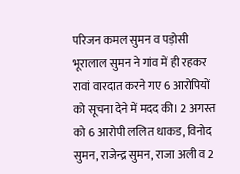परिजन कमल सुमन व पड़ोसी भूरालाल सुमन ने गांव में ही रहकर रावां वारदात करने गए 6 आरोपियों को सूचना देने में मदद की। 2 अगस्त को 6 आरोपी ललित धाकड, विनोद सुमन, राजेन्द्र सुमन, राजा अली व 2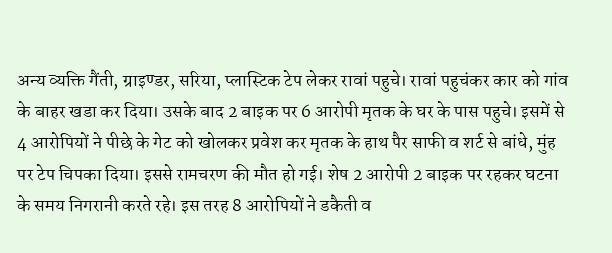अन्य व्यक्ति गैंती, ग्राइण्डर, सरिया, प्लास्टिक टेप लेकर रावां पहुचे। रावां पहुचंकर कार को गांव के बाहर खडा कर दिया। उसके बाद 2 बाइक पर 6 आरोपी मृतक के घर के पास पहुचे। इसमें से 4 आरोपियों ने पीछे के गेट को खोलकर प्रवेश कर मृतक के हाथ पैर साफी व शर्ट से बांधे, मुंह पर टेप चिपका दिया। इससे रामचरण की मौत हो गई। शेष 2 आरोपी 2 बाइक पर रहकर घटना के समय निगरानी करते रहे। इस तरह 8 आरोपियों ने डकैती व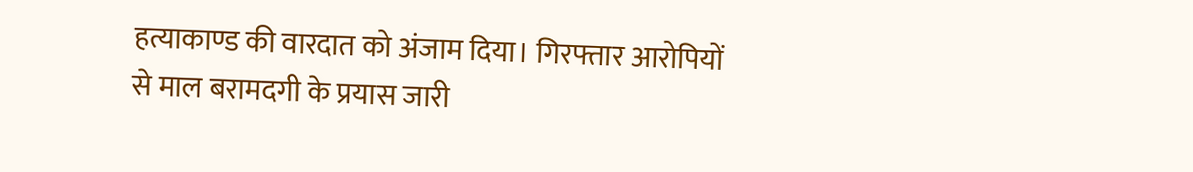हत्याकाण्ड की वारदात को अंजाम दिया। गिरफ्तार आरोपियों से माल बरामदगी के प्रयास जारी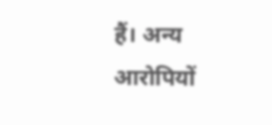हैं। अन्य आरोपियों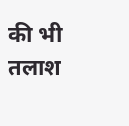की भी तलाश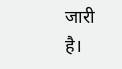जारी है।